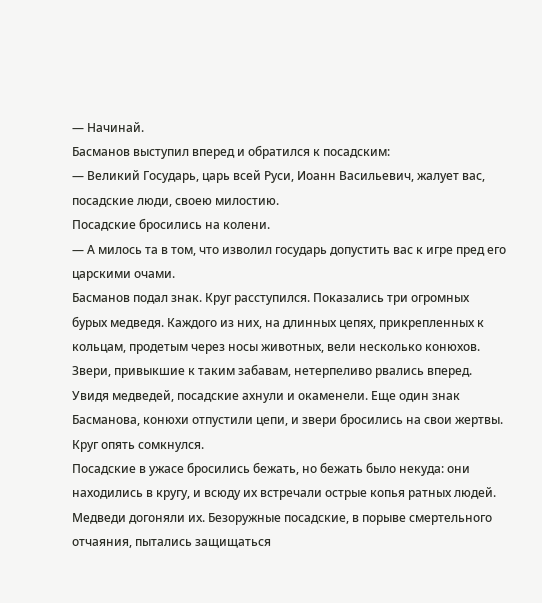— Начинай.
Басманов выступил вперед и обратился к посадским:
— Великий Государь, царь всей Руси, Иоанн Васильевич, жалует вас, посадские люди, своею милостию.
Посадские бросились на колени.
— А милось та в том, что изволил государь допустить вас к игре пред его царскими очами.
Басманов подал знак. Круг расступился. Показались три огромных бурых медведя. Каждого из них, на длинных цепях, прикрепленных к кольцам, продетым через носы животных, вели несколько конюхов. Звери, привыкшие к таким забавам, нетерпеливо рвались вперед. Увидя медведей, посадские ахнули и окаменели. Еще один знак Басманова, конюхи отпустили цепи, и звери бросились на свои жертвы. Круг опять сомкнулся.
Посадские в ужасе бросились бежать, но бежать было некуда: они находились в кругу, и всюду их встречали острые копья ратных людей. Медведи догоняли их. Безоружные посадские, в порыве смертельного отчаяния, пытались защищаться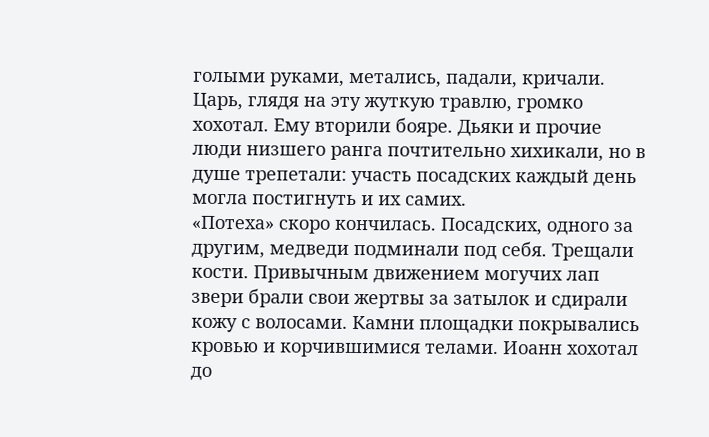голыми руками, метались, падали, кричали. Царь, глядя на эту жуткую травлю, громко хохотал. Ему вторили бояре. Дьяки и прочие люди низшего ранга почтительно хихикали, но в душе трепетали: участь посадских каждый день могла постигнуть и их самих.
«Потеха» скоро кончилась. Посадских, одного за другим, медведи подминали под себя. Трещали кости. Привычным движением могучих лап звери брали свои жертвы за затылок и сдирали кожу с волосами. Камни площадки покрывались кровью и корчившимися телами. Иоанн хохотал до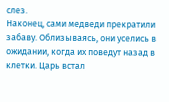слез.
Наконец, сами медведи прекратили забаву. Облизываясь, они уселись в ожидании, когда их поведут назад в клетки. Царь встал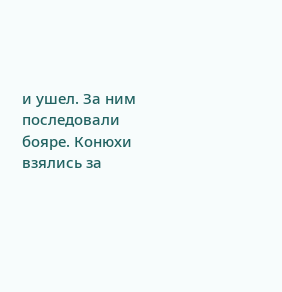и ушел. За ним последовали бояре. Конюхи взялись за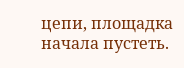цепи, площадка начала пустеть.